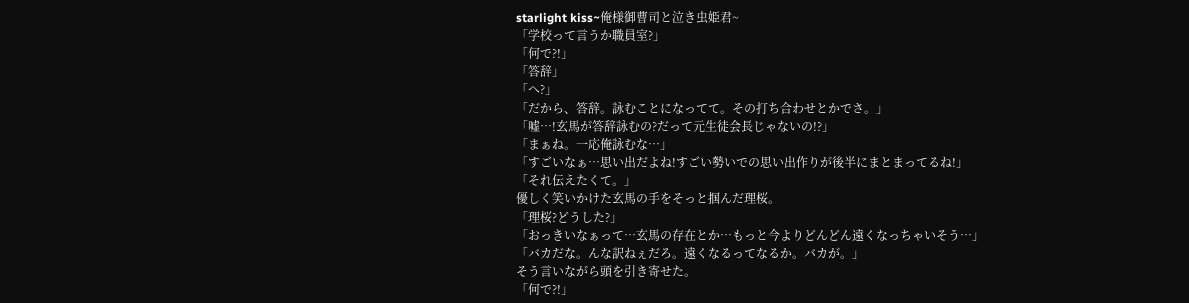starlight kiss~俺様御曹司と泣き虫姫君~
「学校って言うか職員室?」
「何で?!」
「答辞」
「へ?」
「だから、答辞。詠むことになってて。その打ち合わせとかでさ。」
「嘘…!玄馬が答辞詠むの?だって元生徒会長じゃないの!?」
「まぁね。一応俺詠むな…」
「すごいなぁ…思い出だよね!すごい勢いでの思い出作りが後半にまとまってるね!」
「それ伝えたくて。」
優しく笑いかけた玄馬の手をそっと掴んだ理桜。
「理桜?どうした?」
「おっきいなぁって…玄馬の存在とか…もっと今よりどんどん遠くなっちゃいそう…」
「バカだな。んな訳ねぇだろ。遠くなるってなるか。バカが。」
そう言いながら頭を引き寄せた。
「何で?!」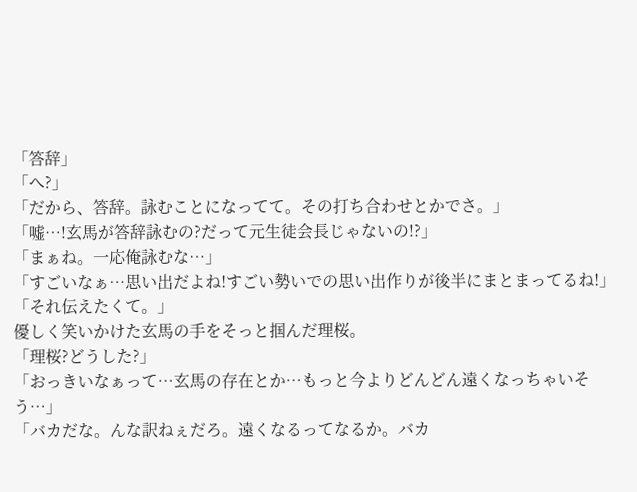「答辞」
「へ?」
「だから、答辞。詠むことになってて。その打ち合わせとかでさ。」
「嘘…!玄馬が答辞詠むの?だって元生徒会長じゃないの!?」
「まぁね。一応俺詠むな…」
「すごいなぁ…思い出だよね!すごい勢いでの思い出作りが後半にまとまってるね!」
「それ伝えたくて。」
優しく笑いかけた玄馬の手をそっと掴んだ理桜。
「理桜?どうした?」
「おっきいなぁって…玄馬の存在とか…もっと今よりどんどん遠くなっちゃいそう…」
「バカだな。んな訳ねぇだろ。遠くなるってなるか。バカ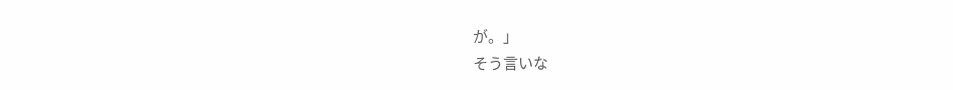が。」
そう言いな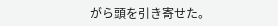がら頭を引き寄せた。